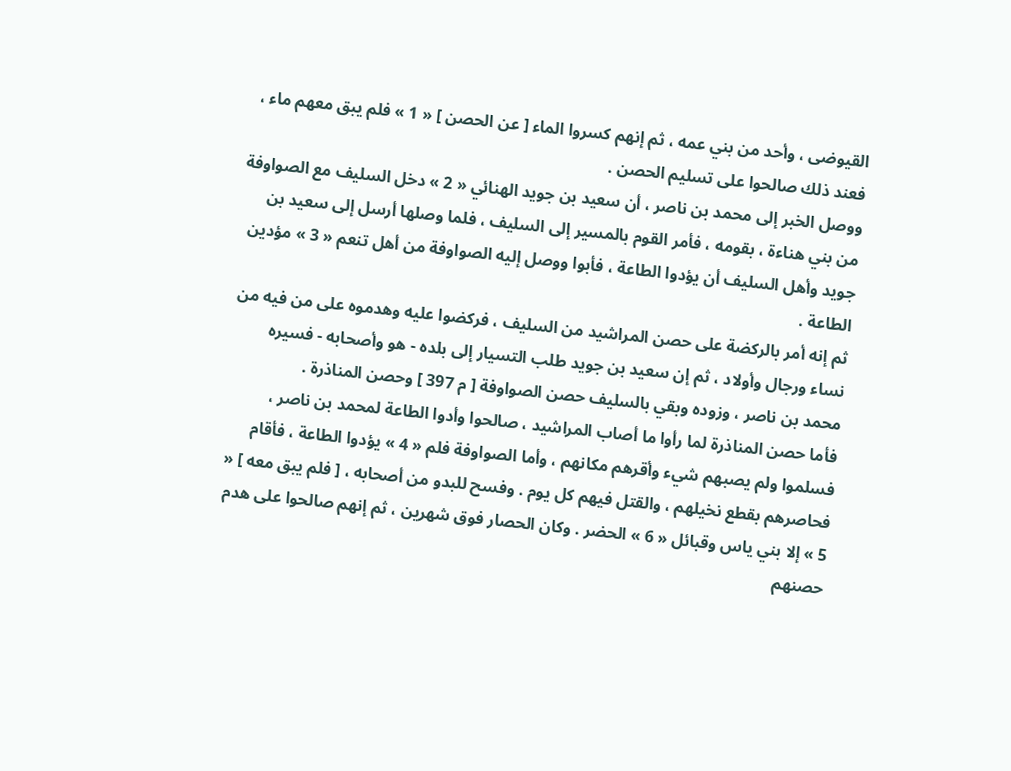القيوضى ، وأحد من بني عمه ، ثم إنهم كسروا الماء [ عن الحصن ] « 1 » فلم يبق معهم ماء ، فعند ذلك صالحوا على تسليم الحصن .
ووصل الخبر إلى محمد بن ناصر ، أن سعيد بن جويد الهنائي « 2 » دخل السليف مع الصواوفة من بني هناءة ، بقومه ، فأمر القوم بالمسير إلى السليف ، فلما وصلها أرسل إلى سعيد بن جويد وأهل السليف أن يؤدوا الطاعة ، فأبوا ووصل إليه الصواوفة من أهل تنعم « 3 » مؤدين الطاعة .
ثم إنه أمر بالركضة على حصن المراشيد من السليف ، فركضوا عليه وهدموه على من فيه من نساء ورجال وأولاد ، ثم إن سعيد بن جويد طلب التسيار إلى بلده - هو وأصحابه - فسيره محمد بن ناصر ، وزوده وبقي بالسليف حصن الصواوفة [ م 397 ] وحصن المناذرة .
فأما حصن المناذرة لما رأوا ما أصاب المراشيد ، صالحوا وأدوا الطاعة لمحمد بن ناصر ، فسلموا ولم يصبهم شيء وأقرهم مكانهم ، وأما الصواوفة فلم « 4 » يؤدوا الطاعة ، فأقام فحاصرهم بقطع نخيلهم ، والقتل فيهم كل يوم . وفسح للبدو من أصحابه ، [ فلم يبق معه ] « 5 » إلا بني ياس وقبائل « 6 » الحضر . وكان الحصار فوق شهرين ، ثم إنهم صالحوا على هدم حصنهم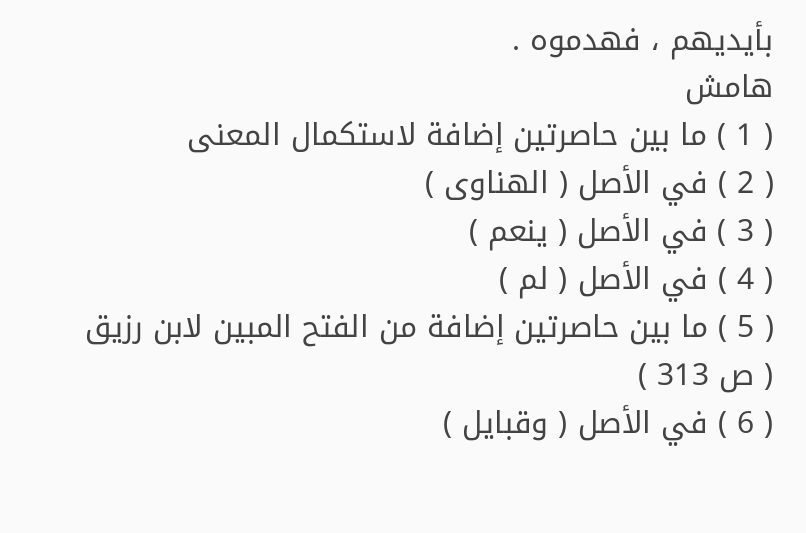بأيديهم ، فهدموه .
هامش
( 1 ) ما بين حاصرتين إضافة لاستكمال المعنى
( 2 ) في الأصل ( الهناوى )
( 3 ) في الأصل ( ينعم )
( 4 ) في الأصل ( لم )
( 5 ) ما بين حاصرتين إضافة من الفتح المبين لابن رزيق ( ص 313 )
( 6 ) في الأصل ( وقبايل )